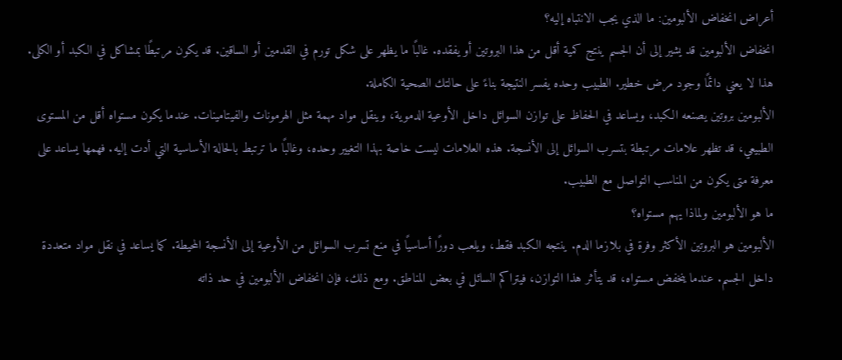أعراض انخفاض الألبومين: ما الذي يجب الانتباه إليه؟
انخفاض الألبومين قد يشير إلى أن الجسم ينتج كمية أقل من هذا البروتين أو يفقده. غالبًا ما يظهر على شكل تورم في القدمين أو الساقين. قد يكون مرتبطًا بمشاكل في الكبد أو الكلى. هذا لا يعني دائمًا وجود مرض خطير. الطبيب وحده يفسر النتيجة بناءً على حالتك الصحية الكاملة.
الألبومين بروتين يصنعه الكبد، ويساعد في الحفاظ على توازن السوائل داخل الأوعية الدموية، وينقل مواد مهمة مثل الهرمونات والفيتامينات. عندما يكون مستواه أقل من المستوى الطبيعي، قد تظهر علامات مرتبطة بتسرب السوائل إلى الأنسجة. هذه العلامات ليست خاصة بهذا التغيير وحده، وغالبًا ما ترتبط بالحالة الأساسية التي أدت إليه. فهمها يساعد على معرفة متى يكون من المناسب التواصل مع الطبيب.
ما هو الألبومين ولماذا يهم مستواه؟
الألبومين هو البروتين الأكثر وفرة في بلازما الدم. ينتجه الكبد فقط، ويلعب دورًا أساسيًا في منع تسرب السوائل من الأوعية إلى الأنسجة المحيطة. كما يساعد في نقل مواد متعددة داخل الجسم. عندما ينخفض مستواه، قد يتأثر هذا التوازن، فيتراكم السائل في بعض المناطق. ومع ذلك، فإن انخفاض الألبومين في حد ذاته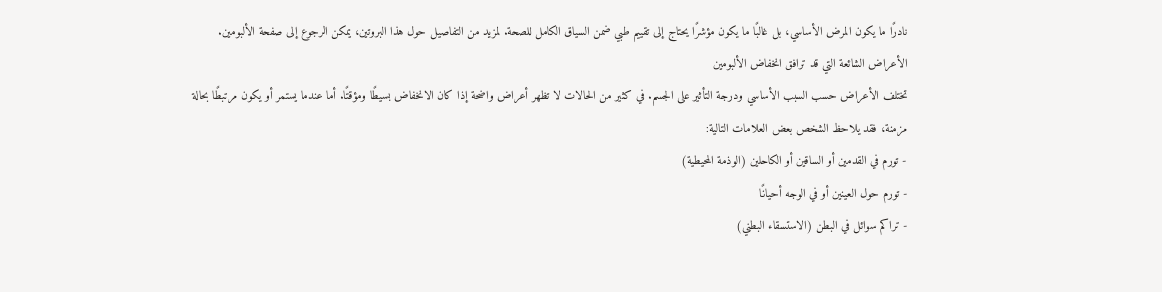نادرًا ما يكون المرض الأساسي، بل غالبًا ما يكون مؤشرًا يحتاج إلى تقييم طبي ضمن السياق الكامل للصحة. لمزيد من التفاصيل حول هذا البروتين، يمكن الرجوع إلى صفحة الألبومين.
الأعراض الشائعة التي قد ترافق انخفاض الألبومين
تختلف الأعراض حسب السبب الأساسي ودرجة التأثير على الجسم. في كثير من الحالات لا تظهر أعراض واضحة إذا كان الانخفاض بسيطًا ومؤقتًا. أما عندما يستمر أو يكون مرتبطًا بحالة مزمنة، فقد يلاحظ الشخص بعض العلامات التالية:
- تورم في القدمين أو الساقين أو الكاحلين (الوذمة المحيطية)
- تورم حول العينين أو في الوجه أحيانًا
- تراكم سوائل في البطن (الاستسقاء البطني)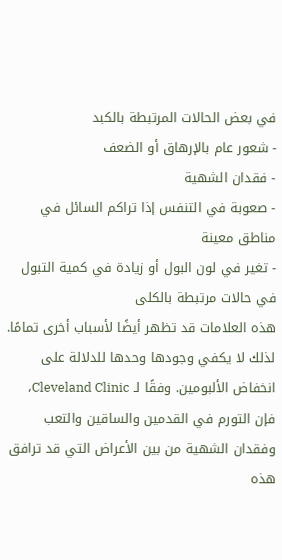في بعض الحالات المرتبطة بالكبد
- شعور عام بالإرهاق أو الضعف
- فقدان الشهية
- صعوبة في التنفس إذا تراكم السائل في مناطق معينة
- تغير في لون البول أو زيادة في كمية التبول في حالات مرتبطة بالكلى
هذه العلامات قد تظهر أيضًا لأسباب أخرى تمامًا. لذلك لا يكفي وجودها وحدها للدلالة على انخفاض الألبومين. وفقًا لـ Cleveland Clinic، فإن التورم في القدمين والساقين والتعب وفقدان الشهية من بين الأعراض التي قد ترافق هذه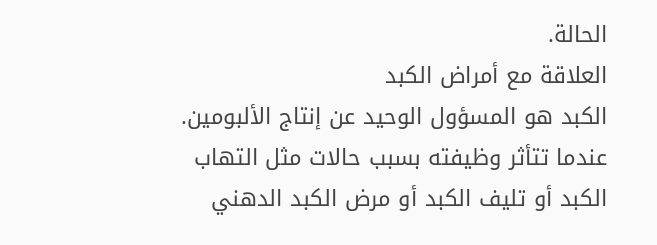الحالة.
العلاقة مع أمراض الكبد
الكبد هو المسؤول الوحيد عن إنتاج الألبومين. عندما تتأثر وظيفته بسبب حالات مثل التهاب الكبد أو تليف الكبد أو مرض الكبد الدهني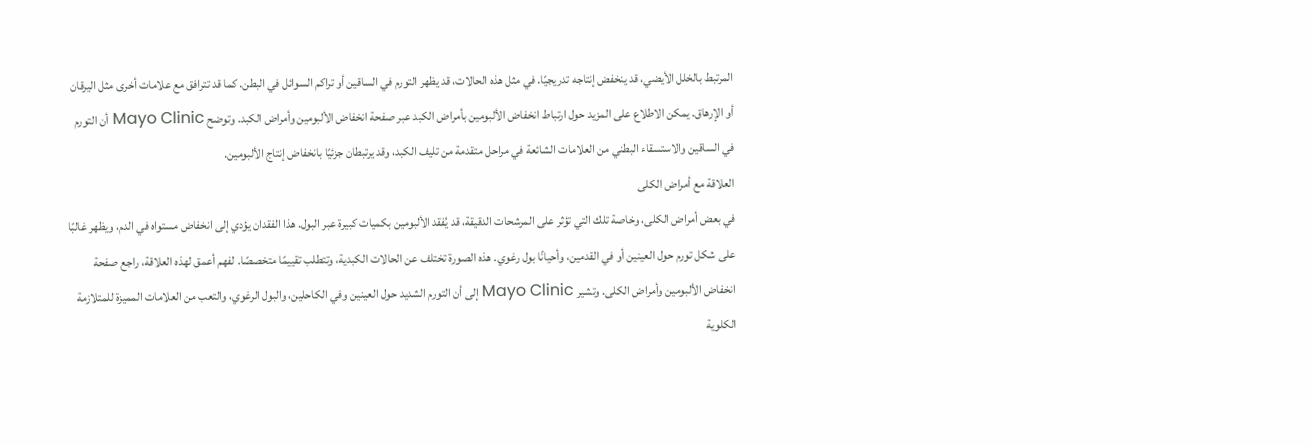المرتبط بالخلل الأيضي، قد ينخفض إنتاجه تدريجيًا. في مثل هذه الحالات، قد يظهر التورم في الساقين أو تراكم السوائل في البطن. كما قد تترافق مع علامات أخرى مثل اليرقان أو الإرهاق. يمكن الاطلاع على المزيد حول ارتباط انخفاض الألبومين بأمراض الكبد عبر صفحة انخفاض الألبومين وأمراض الكبد. وتوضح Mayo Clinic أن التورم في الساقين والاستسقاء البطني من العلامات الشائعة في مراحل متقدمة من تليف الكبد، وقد يرتبطان جزئيًا بانخفاض إنتاج الألبومين.
العلاقة مع أمراض الكلى
في بعض أمراض الكلى، وخاصة تلك التي تؤثر على المرشحات الدقيقة، قد يُفقد الألبومين بكميات كبيرة عبر البول. هذا الفقدان يؤدي إلى انخفاض مستواه في الدم، ويظهر غالبًا على شكل تورم حول العينين أو في القدمين، وأحيانًا بول رغوي. هذه الصورة تختلف عن الحالات الكبدية، وتتطلب تقييمًا متخصصًا. لفهم أعمق لهذه العلاقة، راجع صفحة انخفاض الألبومين وأمراض الكلى. وتشير Mayo Clinic إلى أن التورم الشديد حول العينين وفي الكاحلين، والبول الرغوي، والتعب من العلامات المميزة للمتلازمة الكلوية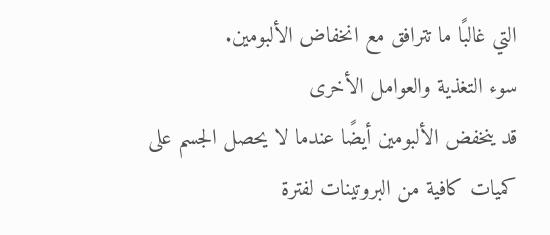التي غالبًا ما تترافق مع انخفاض الألبومين.
سوء التغذية والعوامل الأخرى
قد ينخفض الألبومين أيضًا عندما لا يحصل الجسم على كميات كافية من البروتينات لفترة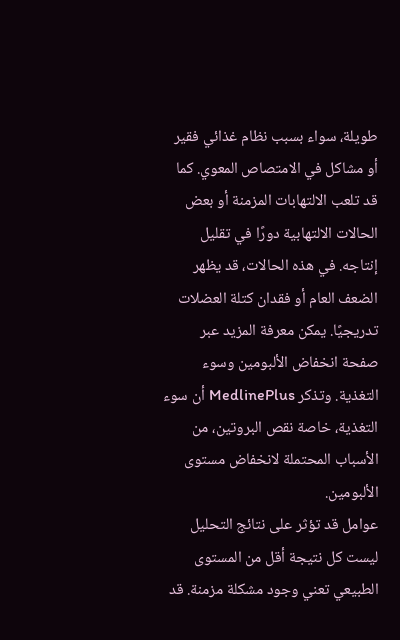طويلة، سواء بسبب نظام غذائي فقير أو مشاكل في الامتصاص المعوي. كما قد تلعب الالتهابات المزمنة أو بعض الحالات الالتهابية دورًا في تقليل إنتاجه. في هذه الحالات، قد يظهر الضعف العام أو فقدان كتلة العضلات تدريجيًا. يمكن معرفة المزيد عبر صفحة انخفاض الألبومين وسوء التغذية. وتذكر MedlinePlus أن سوء التغذية، خاصة نقص البروتين، من الأسباب المحتملة لانخفاض مستوى الألبومين.
عوامل قد تؤثر على نتائج التحليل
ليست كل نتيجة أقل من المستوى الطبيعي تعني وجود مشكلة مزمنة. قد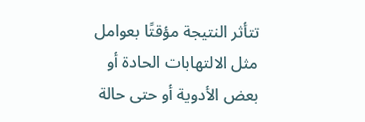تتأثر النتيجة مؤقتًا بعوامل مثل الالتهابات الحادة أو بعض الأدوية أو حتى حالة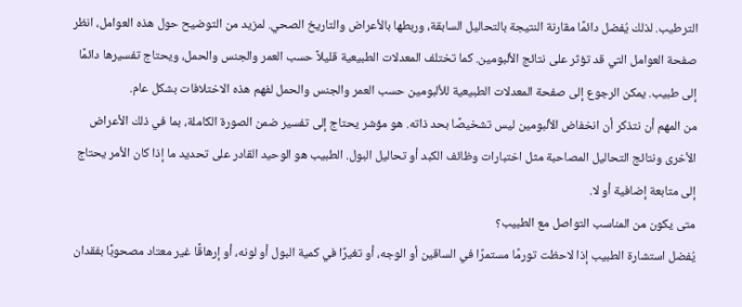الترطيب. لذلك يُفضل دائمًا مقارنة النتيجة بالتحاليل السابقة، وربطها بالأعراض والتاريخ الصحي. لمزيد من التوضيح حول هذه العوامل، انظر صفحة العوامل التي قد تؤثر على نتائج الألبومين. كما تختلف المعدلات الطبيعية قليلاً حسب العمر والجنس والحمل، ويحتاج تفسيرها دائمًا إلى طبيب. يمكن الرجوع إلى صفحة المعدلات الطبيعية للألبومين حسب العمر والجنس والحمل لفهم هذه الاختلافات بشكل عام.
من المهم أن نتذكر أن انخفاض الألبومين ليس تشخيصًا بحد ذاته. هو مؤشر يحتاج إلى تفسير ضمن الصورة الكاملة، بما في ذلك الأعراض الأخرى ونتائج التحاليل المصاحبة مثل اختبارات وظائف الكبد أو تحاليل البول. الطبيب هو الوحيد القادر على تحديد ما إذا كان الأمر يحتاج إلى متابعة إضافية أو لا.
متى يكون من المناسب التواصل مع الطبيب؟
يُفضل استشارة الطبيب إذا لاحظت تورمًا مستمرًا في الساقين أو الوجه، أو تغيرًا في كمية البول أو لونه، أو إرهاقًا غير معتاد مصحوبًا بفقدان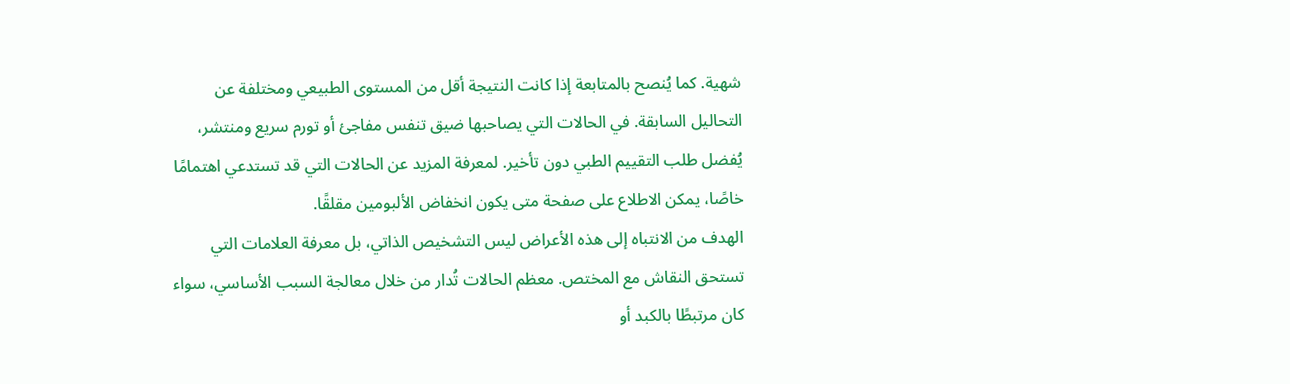شهية. كما يُنصح بالمتابعة إذا كانت النتيجة أقل من المستوى الطبيعي ومختلفة عن التحاليل السابقة. في الحالات التي يصاحبها ضيق تنفس مفاجئ أو تورم سريع ومنتشر، يُفضل طلب التقييم الطبي دون تأخير. لمعرفة المزيد عن الحالات التي قد تستدعي اهتمامًا خاصًا، يمكن الاطلاع على صفحة متى يكون انخفاض الألبومين مقلقًا.
الهدف من الانتباه إلى هذه الأعراض ليس التشخيص الذاتي، بل معرفة العلامات التي تستحق النقاش مع المختص. معظم الحالات تُدار من خلال معالجة السبب الأساسي، سواء كان مرتبطًا بالكبد أو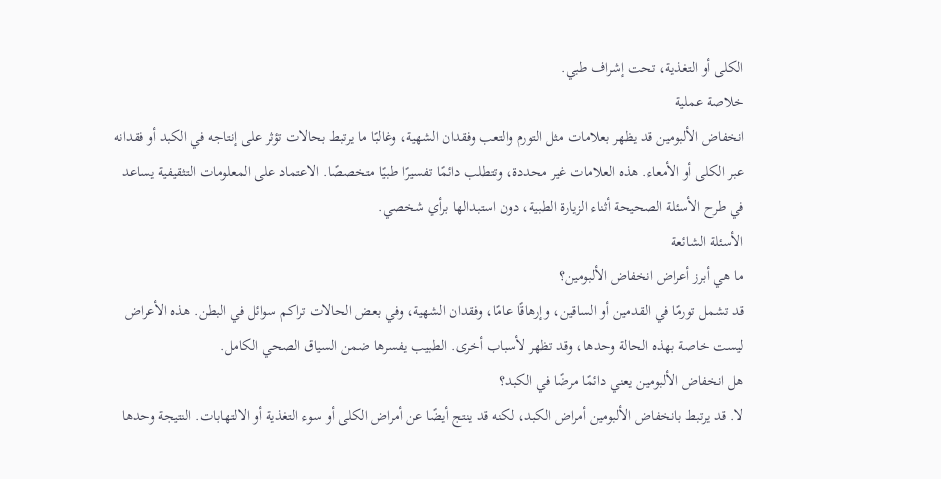الكلى أو التغذية، تحت إشراف طبي.
خلاصة عملية
انخفاض الألبومين قد يظهر بعلامات مثل التورم والتعب وفقدان الشهية، وغالبًا ما يرتبط بحالات تؤثر على إنتاجه في الكبد أو فقدانه عبر الكلى أو الأمعاء. هذه العلامات غير محددة، وتتطلب دائمًا تفسيرًا طبيًا متخصصًا. الاعتماد على المعلومات التثقيفية يساعد في طرح الأسئلة الصحيحة أثناء الزيارة الطبية، دون استبدالها برأي شخصي.
الأسئلة الشائعة
ما هي أبرز أعراض انخفاض الألبومين؟
قد تشمل تورمًا في القدمين أو الساقين، وإرهاقًا عامًا، وفقدان الشهية، وفي بعض الحالات تراكم سوائل في البطن. هذه الأعراض ليست خاصة بهذه الحالة وحدها، وقد تظهر لأسباب أخرى. الطبيب يفسرها ضمن السياق الصحي الكامل.
هل انخفاض الألبومين يعني دائمًا مرضًا في الكبد؟
لا. قد يرتبط بانخفاض الألبومين أمراض الكبد، لكنه قد ينتج أيضًا عن أمراض الكلى أو سوء التغذية أو الالتهابات. النتيجة وحدها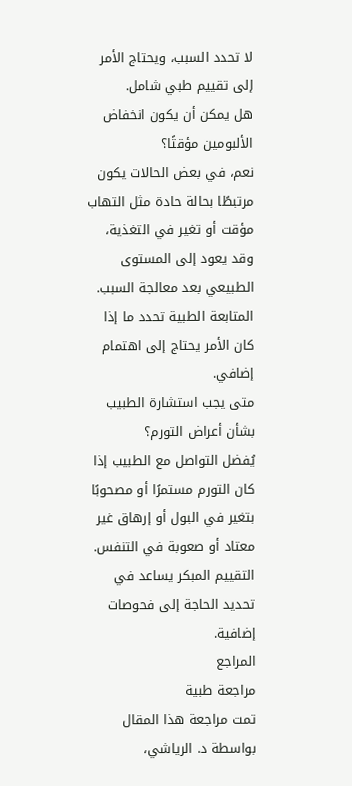لا تحدد السبب، ويحتاج الأمر إلى تقييم طبي شامل.
هل يمكن أن يكون انخفاض الألبومين مؤقتًا؟
نعم، في بعض الحالات يكون مرتبطًا بحالة حادة مثل التهاب مؤقت أو تغير في التغذية، وقد يعود إلى المستوى الطبيعي بعد معالجة السبب. المتابعة الطبية تحدد ما إذا كان الأمر يحتاج إلى اهتمام إضافي.
متى يجب استشارة الطبيب بشأن أعراض التورم؟
يُفضل التواصل مع الطبيب إذا كان التورم مستمرًا أو مصحوبًا بتغير في البول أو إرهاق غير معتاد أو صعوبة في التنفس. التقييم المبكر يساعد في تحديد الحاجة إلى فحوصات إضافية.
المراجع
مراجعة طبية
تمت مراجعة هذا المقال بواسطة د. الرياشي،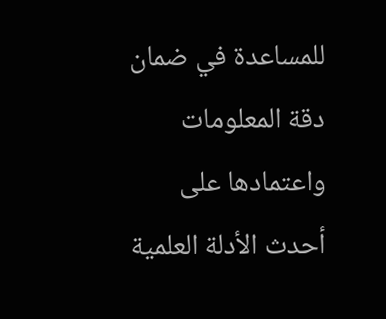للمساعدة في ضمان دقة المعلومات واعتمادها على أحدث الأدلة العلمية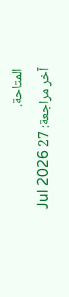المتاحة.
آخر مراجعة: 27 Jul 2026